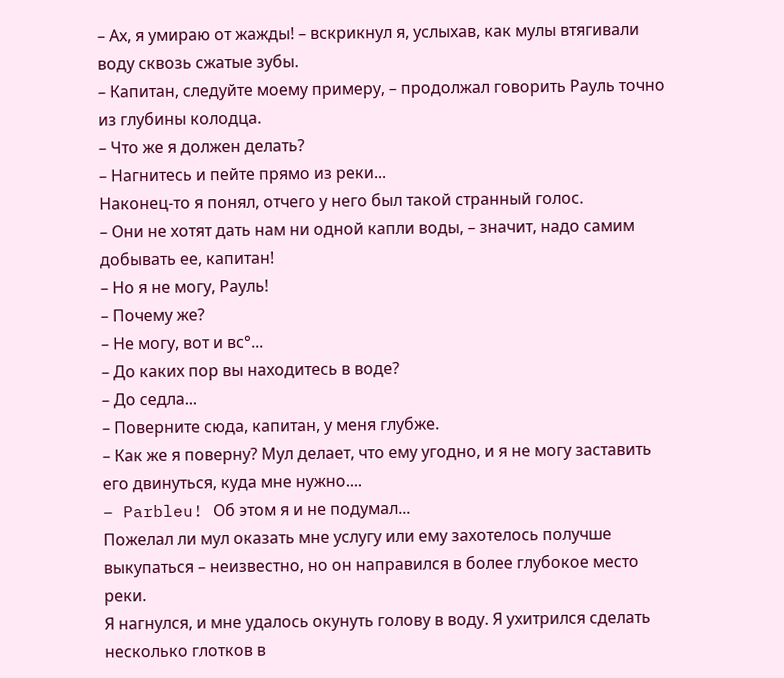– Ах, я умираю от жажды! – вскрикнул я, услыхав, как мулы втягивали воду сквозь сжатые зубы.
– Капитан, следуйте моему примеру, – продолжал говорить Рауль точно из глубины колодца.
– Что же я должен делать?
– Нагнитесь и пейте прямо из реки...
Наконец-то я понял, отчего у него был такой странный голос.
– Они не хотят дать нам ни одной капли воды, – значит, надо самим добывать ее, капитан!
– Но я не могу, Рауль!
– Почему же?
– Не могу, вот и вс°...
– До каких пор вы находитесь в воде?
– До седла...
– Поверните сюда, капитан, у меня глубже.
– Как же я поверну? Мул делает, что ему угодно, и я не могу заставить его двинуться, куда мне нужно....
– Parbleu! Об этом я и не подумал...
Пожелал ли мул оказать мне услугу или ему захотелось получше выкупаться – неизвестно, но он направился в более глубокое место реки.
Я нагнулся, и мне удалось окунуть голову в воду. Я ухитрился сделать несколько глотков в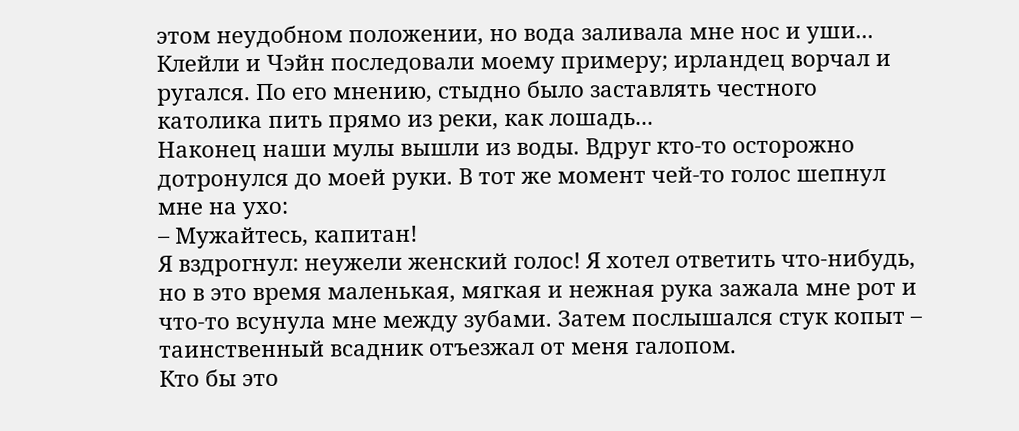этом неудобном положении, но вода заливала мне нос и уши...
Клейли и Чэйн последовали моему примеру; ирландец ворчал и ругался. По его мнению, стыдно было заставлять честного католика пить прямо из реки, как лошадь...
Наконец наши мулы вышли из воды. Вдруг кто-то осторожно дотронулся до моей руки. В тот же момент чей-то голос шепнул мне на ухо:
– Мужайтесь, капитан!
Я вздрогнул: неужели женский голос! Я хотел ответить что-нибудь, но в это время маленькая, мягкая и нежная рука зажала мне рот и что-то всунула мне между зубами. Затем послышался стук копыт – таинственный всадник отъезжал от меня галопом.
Кто бы это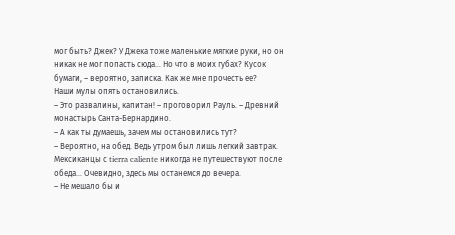мог быть? Джек? У Джека тоже маленькие мягкие руки, но он никак не мог попасть сюда... Но что в моих губах? Кусок бумаги, – вероятно, записка. Как же мне прочесть ее?
Наши мулы опять остановились.
– Это развалины, капитан! – проговорил Рауль. – Древний монастырь Санта-Бернардино.
– А как ты думаешь, зачем мы остановились тут?
– Вероятно, на обед. Ведь утром был лишь легкий завтрак. Мексиканцы с tierra caliente никогда не путешествуют после обеда... Очевидно, здесь мы останемся до вечера.
– Не мешало бы и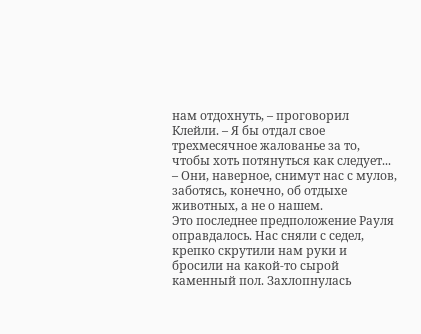нам отдохнуть, – проговорил Клейли. – Я бы отдал свое трехмесячное жалованье за то, чтобы хоть потянуться как следует...
– Они, наверное, снимут нас с мулов, заботясь, конечно, об отдыхе животных, а не о нашем.
Это последнее предположение Рауля оправдалось. Нас сняли с седел, крепко скрутили нам руки и бросили на какой-то сырой каменный пол. Захлопнулась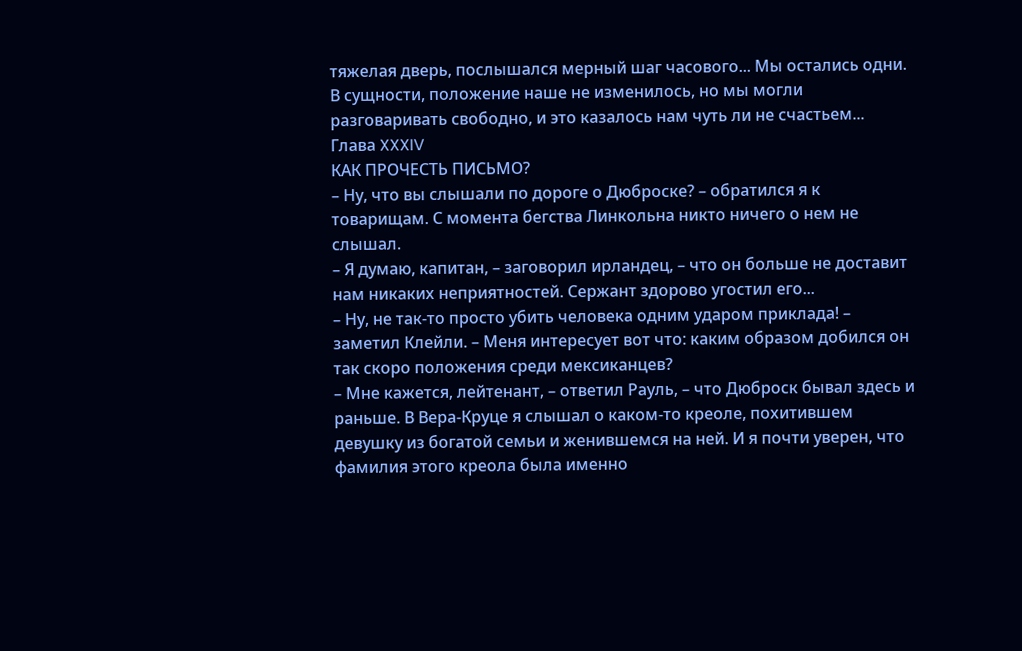тяжелая дверь, послышался мерный шаг часового... Мы остались одни. В сущности, положение наше не изменилось, но мы могли разговаривать свободно, и это казалось нам чуть ли не счастьем...
Глава XXXIV
КАК ПРОЧЕСТЬ ПИСЬМО?
– Ну, что вы слышали по дороге о Дюброске? – обратился я к товарищам. С момента бегства Линкольна никто ничего о нем не слышал.
– Я думаю, капитан, – заговорил ирландец, – что он больше не доставит нам никаких неприятностей. Сержант здорово угостил его...
– Ну, не так-то просто убить человека одним ударом приклада! – заметил Клейли. – Меня интересует вот что: каким образом добился он так скоро положения среди мексиканцев?
– Мне кажется, лейтенант, – ответил Рауль, – что Дюброск бывал здесь и раньше. В Вера-Круце я слышал о каком-то креоле, похитившем девушку из богатой семьи и женившемся на ней. И я почти уверен, что фамилия этого креола была именно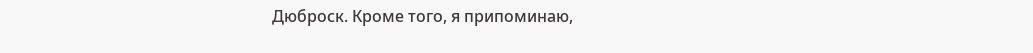Дюброск. Кроме того, я припоминаю,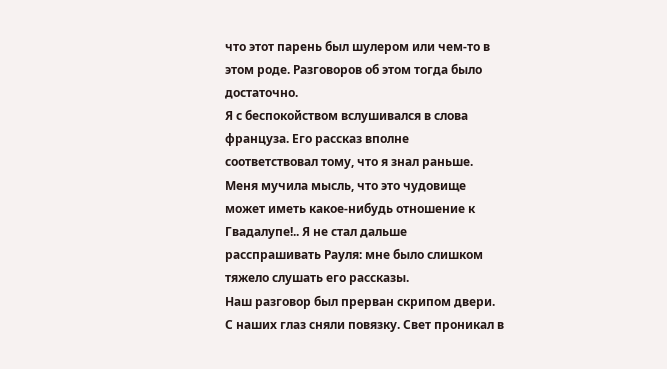что этот парень был шулером или чем-то в этом роде. Разговоров об этом тогда было достаточно.
Я с беспокойством вслушивался в слова француза. Его рассказ вполне соответствовал тому, что я знал раньше. Меня мучила мысль, что это чудовище может иметь какое-нибудь отношение к Гвадалупе!.. Я не стал дальше расспрашивать Рауля: мне было слишком тяжело слушать его рассказы.
Наш разговор был прерван скрипом двери. С наших глаз сняли повязку. Свет проникал в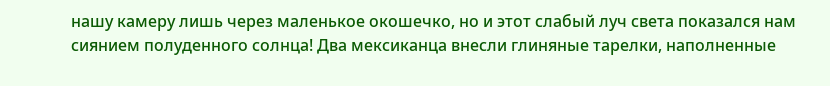нашу камеру лишь через маленькое окошечко, но и этот слабый луч света показался нам сиянием полуденного солнца! Два мексиканца внесли глиняные тарелки, наполненные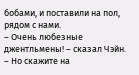бобами, и поставили на пол, рядом с нами.
– Очень любезные джентльмены! – сказал Чэйн. – Но скажите на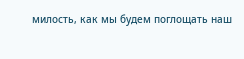милость, как мы будем поглощать наш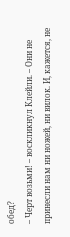обед?
– Черт возьми! – воскликнул Клейли. – Они не принесли нам ни ножей, ни вилок. И, кажется, не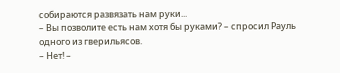собираются развязать нам руки...
– Вы позволите есть нам хотя бы руками? – спросил Рауль одного из гверильясов.
– Нет! –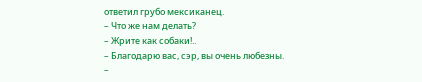ответил грубо мексиканец.
– Что же нам делать?
– Жрите как собаки!..
– Благодарю вас, сэр, вы очень любезны.
–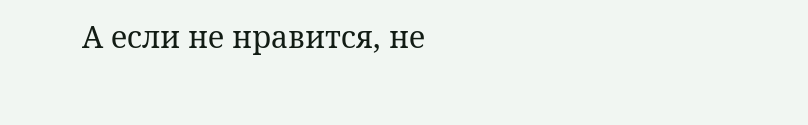А если не нравится, не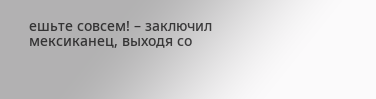ешьте совсем! – заключил мексиканец, выходя со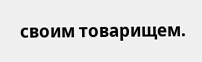своим товарищем.